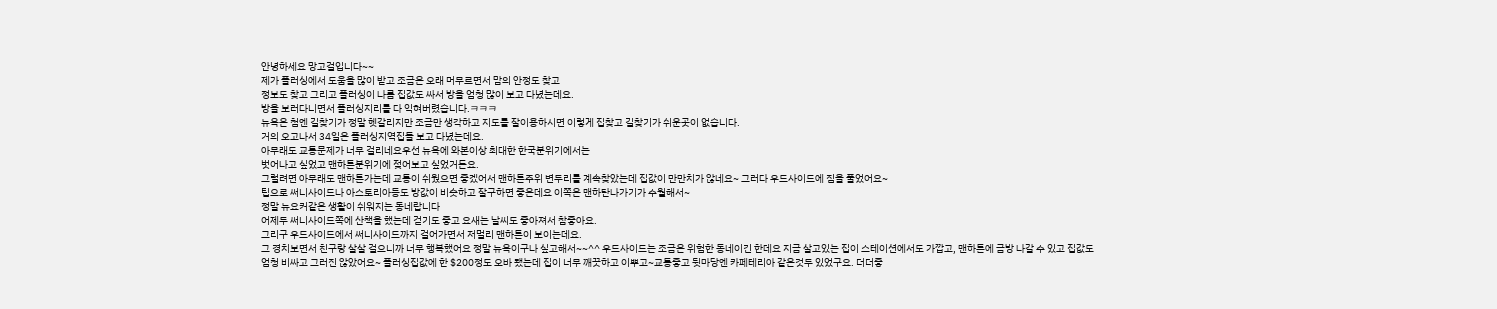안녕하세요 망고걸입니다~~
제가 플러싱에서 도움을 많이 받고 조금은 오래 머무르면서 맘의 안정도 찾고
정보도 찾고 그리고 플러싱이 나름 집값도 싸서 방을 엄청 많이 보고 다녔는데요.
방을 보러다니면서 플러싱지리를 다 익혀버렸습니다.ㅋㅋㅋ
뉴욕은 첨엔 길찾기가 정말 헷갈리지만 조금만 생각하고 지도를 잘이용하시면 이렇게 집찾고 길찾기가 쉬운곳이 없습니다.
거의 오고나서 34일은 플러싱지역집들 보고 다녔는데요.
아무래도 교통문제가 너무 걸리네요우선 뉴욕에 와본이상 최대한 한국분위기에서는
벗어나고 싶었고 맨하튼분위기에 젖어보고 싶었거든요.
그럴려면 아무래도 맨하튼가는데 교통이 쉬웠으면 좋겠어서 맨하튼주위 변두리를 계속찾았는데 집값이 만만치가 않네요~ 그러다 우드사이드에 짐을 풀었어요~
팁으로 써니사이드나 아스토리아등도 방값이 비슷하고 잘구하면 좋은데요 이쪽은 맨하탄나가기가 수월해서~
정말 뉴요커같은 생활이 쉬워지는 동네랍니다
어제두 써니사이드쪽에 산책을 했는데 걷기도 좋고 요새는 날씨도 좋아져서 참좋아요.
그리구 우드사이드에서 써니사이드까지 걸어가면서 저멀리 맨하튼이 보이는데요.
그 경치보면서 친구랑 살살 걸으니까 너무 행복했어요 정말 뉴욕이구나 싶고해서~~^^ 우드사이드는 조금은 위험한 동네이긴 한데요 지금 살고있는 집이 스테이션에서도 가깝고, 맨하튼에 금방 나갈 수 있고 집값도 엄청 비싸고 그러진 않았어요~ 플러싱집값에 한 $200정도 오바 됐는데 집이 너무 깨끗하고 이뿌고~교통좋고 뒷마당엔 카페테리아 같은것두 있었구요. 더더좋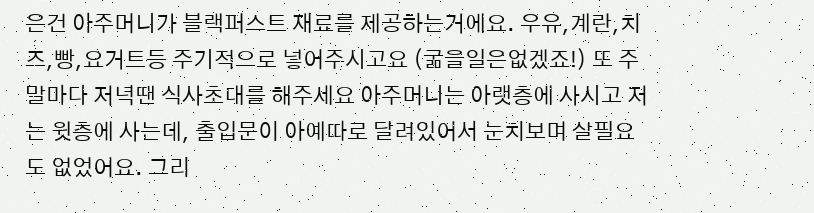은건 아주머니가 블랙퍼스트 재료를 제공하는거에요. 우유,계란,치즈,빵,요거트등 주기적으로 넣어주시고요 (굶을일은없겠죠!) 또 주말마다 저녁땐 식사초대를 해주세요 아주머니는 아랫층에 사시고 저는 윗층에 사는데, 출입문이 아예따로 달려있어서 눈치보며 살필요도 없었어요. 그리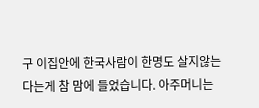구 이집안에 한국사람이 한명도 살지않는다는게 참 맘에 들었습니다. 아주머니는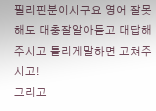필리핀분이시구요 영어 잘못해도 대충잘알아듣고 대답해주시고 틀리게말하면 고쳐주시고!
그리고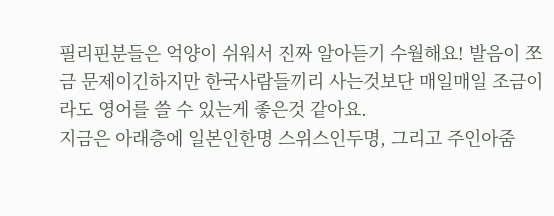필리핀분들은 억양이 쉬워서 진짜 알아듣기 수월해요! 발음이 쪼금 문제이긴하지만 한국사람들끼리 사는것보단 매일매일 조금이라도 영어를 쓸 수 있는게 좋은것 같아요.
지금은 아래층에 일본인한명 스위스인두명, 그리고 주인아줌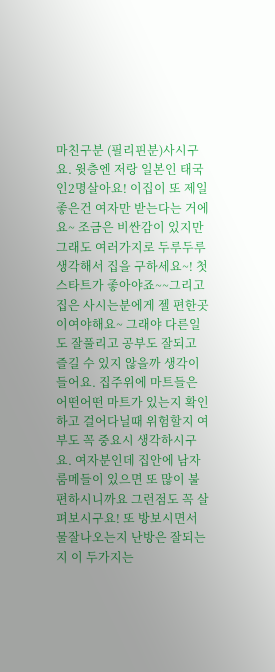마친구분 (필리핀분)사시구요. 윗층엔 저랑 일본인 태국인2명살아요! 이집이 또 제일좋은건 여자만 받는다는 거에요~ 조금은 비싼감이 있지만 그래도 여러가지로 두루두루 생각해서 집을 구하세요~! 첫스타트가 좋아야죠~~그리고 집은 사시는분에게 젤 편한곳이여야해요~ 그래야 다른일도 잘풀리고 공부도 잘되고 즐길 수 있지 않을까 생각이 들어요. 집주위에 마트들은 어떤어떤 마트가 있는지 확인하고 걸어다닐때 위험할지 여부도 꼭 중요시 생각하시구요. 여자분인데 집안에 남자룸메들이 있으면 또 많이 불편하시니까요 그런점도 꼭 살펴보시구요! 또 방보시면서 물잘나오는지 난방은 잘되는지 이 두가지는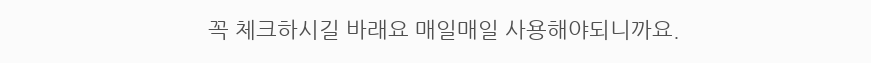꼭 체크하시길 바래요 매일매일 사용해야되니까요.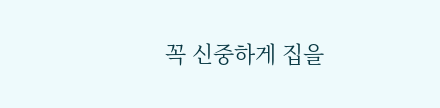꼭 신중하게 집을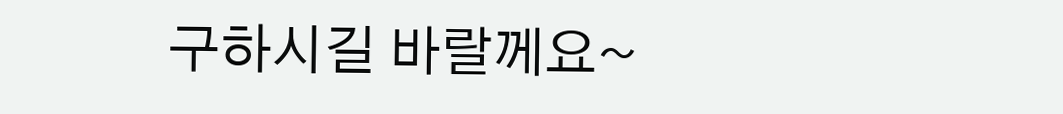구하시길 바랄께요~